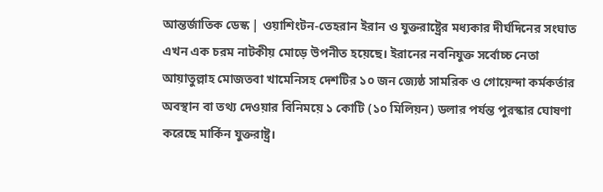আন্তর্জাতিক ডেস্ক | ওয়াশিংটন-তেহরান ইরান ও যুক্তরাষ্ট্রের মধ্যকার দীর্ঘদিনের সংঘাত এখন এক চরম নাটকীয় মোড়ে উপনীত হয়েছে। ইরানের নবনিযুক্ত সর্বোচ্চ নেতা আয়াতুল্লাহ মোজতবা খামেনিসহ দেশটির ১০ জন জ্যেষ্ঠ সামরিক ও গোয়েন্দা কর্মকর্তার অবস্থান বা তথ্য দেওয়ার বিনিময়ে ১ কোটি (১০ মিলিয়ন) ডলার পর্যন্ত পুরস্কার ঘোষণা করেছে মার্কিন যুক্তরাষ্ট্র।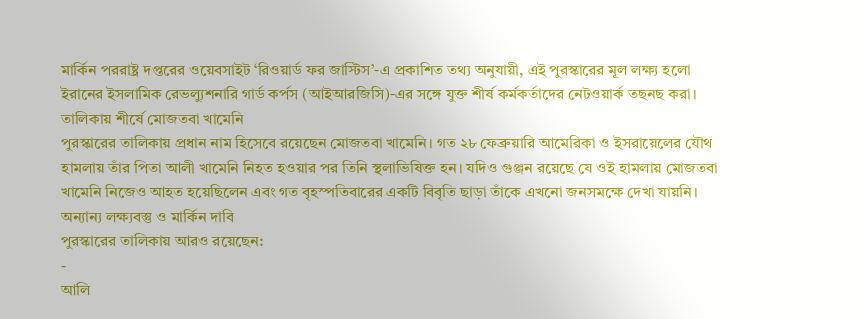মার্কিন পররাষ্ট্র দপ্তরের ওয়েবসাইট ‘রিওয়ার্ড ফর জাস্টিস’-এ প্রকাশিত তথ্য অনুযায়ী, এই পুরস্কারের মূল লক্ষ্য হলো ইরানের ইসলামিক রেভল্যুশনারি গার্ড কর্পস (আইআরজিসি)-এর সঙ্গে যুক্ত শীর্ষ কর্মকর্তাদের নেটওয়ার্ক তছনছ করা।
তালিকায় শীর্ষে মোজতবা খামেনি
পুরস্কারের তালিকায় প্রধান নাম হিসেবে রয়েছেন মোজতবা খামেনি। গত ২৮ ফেব্রুয়ারি আমেরিকা ও ইসরায়েলের যৌথ হামলায় তাঁর পিতা আলী খামেনি নিহত হওয়ার পর তিনি স্থলাভিষিক্ত হন। যদিও গুঞ্জন রয়েছে যে ওই হামলায় মোজতবা খামেনি নিজেও আহত হয়েছিলেন এবং গত বৃহস্পতিবারের একটি বিবৃতি ছাড়া তাঁকে এখনো জনসমক্ষে দেখা যায়নি।
অন্যান্য লক্ষ্যবস্তু ও মার্কিন দাবি
পুরস্কারের তালিকায় আরও রয়েছেন:
-
আলি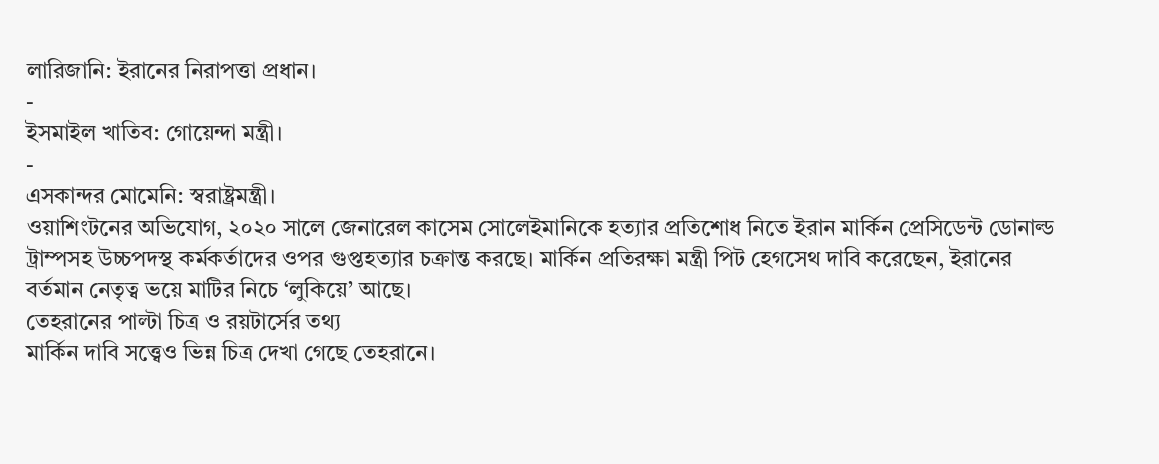লারিজানি: ইরানের নিরাপত্তা প্রধান।
-
ইসমাইল খাতিব: গোয়েন্দা মন্ত্রী।
-
এসকান্দর মোমেনি: স্বরাষ্ট্রমন্ত্রী।
ওয়াশিংটনের অভিযোগ, ২০২০ সালে জেনারেল কাসেম সোলেইমানিকে হত্যার প্রতিশোধ নিতে ইরান মার্কিন প্রেসিডেন্ট ডোনাল্ড ট্রাম্পসহ উচ্চপদস্থ কর্মকর্তাদের ওপর গুপ্তহত্যার চক্রান্ত করছে। মার্কিন প্রতিরক্ষা মন্ত্রী পিট হেগসেথ দাবি করেছেন, ইরানের বর্তমান নেতৃত্ব ভয়ে মাটির নিচে ‘লুকিয়ে’ আছে।
তেহরানের পাল্টা চিত্র ও রয়টার্সের তথ্য
মার্কিন দাবি সত্ত্বেও ভিন্ন চিত্র দেখা গেছে তেহরানে।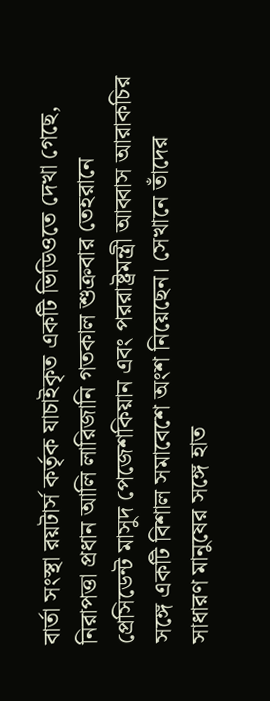বার্তা সংস্থা রয়টার্স কর্তৃক যাচাইকৃত একটি ভিডিওতে দেখা গেছে, নিরাপত্তা প্রধান আলি লারিজানি গতকাল শুক্রবার তেহরানে প্রেসিডেন্ট মাসুদ পেজেশকিয়ান এবং পররাষ্ট্রমন্ত্রী আব্বাস আরাকচির সঙ্গে একটি বিশাল সমাবেশে অংশ নিয়েছেন। সেখানে তাঁদের সাধারণ মানুষের সঙ্গে হাত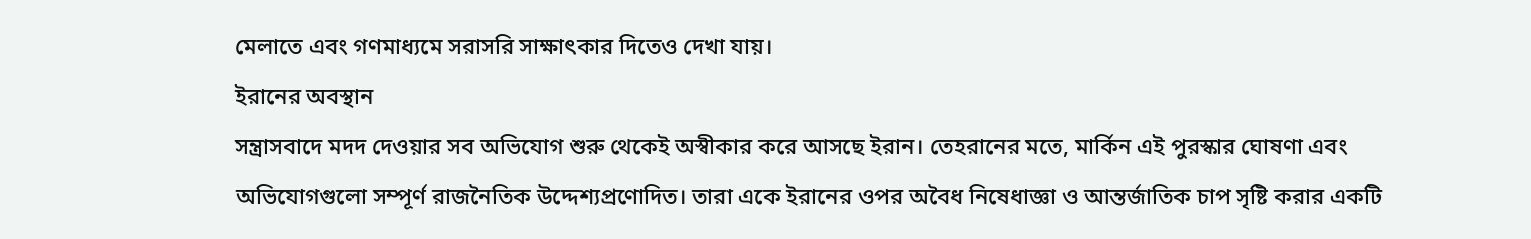মেলাতে এবং গণমাধ্যমে সরাসরি সাক্ষাৎকার দিতেও দেখা যায়।
ইরানের অবস্থান
সন্ত্রাসবাদে মদদ দেওয়ার সব অভিযোগ শুরু থেকেই অস্বীকার করে আসছে ইরান। তেহরানের মতে, মার্কিন এই পুরস্কার ঘোষণা এবং অভিযোগগুলো সম্পূর্ণ রাজনৈতিক উদ্দেশ্যপ্রণোদিত। তারা একে ইরানের ওপর অবৈধ নিষেধাজ্ঞা ও আন্তর্জাতিক চাপ সৃষ্টি করার একটি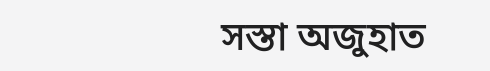সস্তা অজুহাত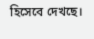হিসেবে দেখছে।